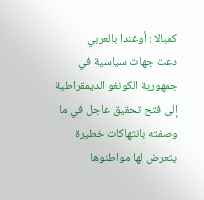كمبالا : أوغندا بالعربي
دعت جهات سياسية في جمهورية الكونغو الديمقراطية إلى فتح تحقيق عاجل في ما وصفته بانتهاكات خطيرة يتعرض لها مواطنوها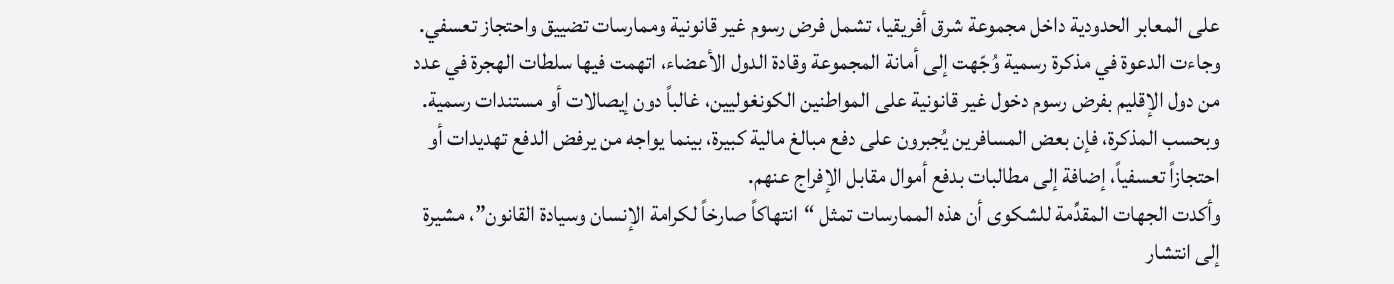على المعابر الحدودية داخل مجموعة شرق أفريقيا، تشمل فرض رسوم غير قانونية وممارسات تضييق واحتجاز تعسفي.
وجاءت الدعوة في مذكرة رسمية وُجّهت إلى أمانة المجموعة وقادة الدول الأعضاء، اتهمت فيها سلطات الهجرة في عدد من دول الإقليم بفرض رسوم دخول غير قانونية على المواطنين الكونغوليين، غالباً دون إيصالات أو مستندات رسمية.
وبحسب المذكرة، فإن بعض المسافرين يُجبرون على دفع مبالغ مالية كبيرة، بينما يواجه من يرفض الدفع تهديدات أو احتجازاً تعسفياً، إضافة إلى مطالبات بدفع أموال مقابل الإفراج عنهم.
وأكدت الجهات المقدِّمة للشكوى أن هذه الممارسات تمثل “انتهاكاً صارخاً لكرامة الإنسان وسيادة القانون”، مشيرة إلى انتشار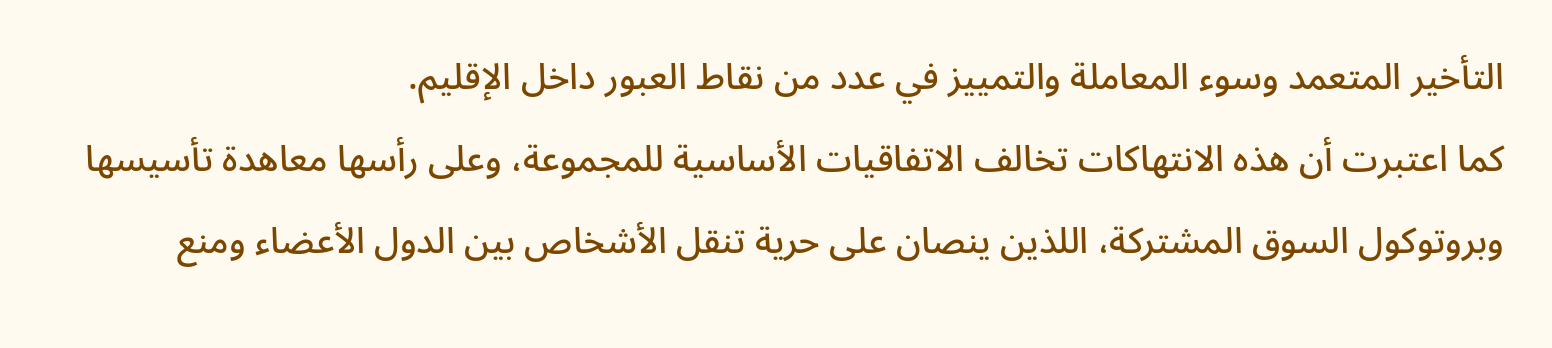التأخير المتعمد وسوء المعاملة والتمييز في عدد من نقاط العبور داخل الإقليم.
كما اعتبرت أن هذه الانتهاكات تخالف الاتفاقيات الأساسية للمجموعة، وعلى رأسها معاهدة تأسيسها وبروتوكول السوق المشتركة، اللذين ينصان على حرية تنقل الأشخاص بين الدول الأعضاء ومنع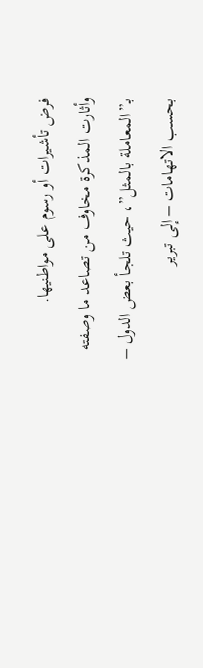فرض تأشيرات أو رسوم على مواطنيها.
وأثارت المذكرة مخاوف من تصاعد ما وصفته بـ”المعاملة بالمثل”، حيث تلجأ بعض الدول – بحسب الاتهامات – إلى تبرير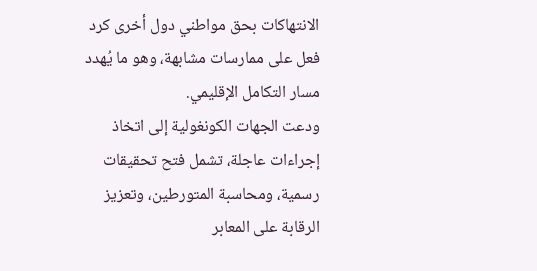الانتهاكات بحق مواطني دول أخرى كرد فعل على ممارسات مشابهة، وهو ما يُهدد مسار التكامل الإقليمي.
ودعت الجهات الكونغولية إلى اتخاذ إجراءات عاجلة، تشمل فتح تحقيقات رسمية، ومحاسبة المتورطين، وتعزيز الرقابة على المعابر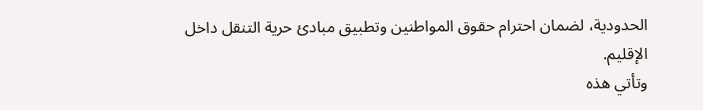الحدودية، لضمان احترام حقوق المواطنين وتطبيق مبادئ حرية التنقل داخل الإقليم.
وتأتي هذه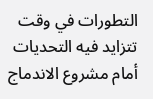التطورات في وقت تتزايد فيه التحديات أمام مشروع الاندماج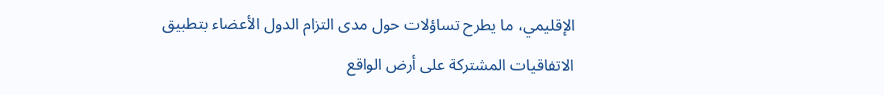الإقليمي، ما يطرح تساؤلات حول مدى التزام الدول الأعضاء بتطبيق الاتفاقيات المشتركة على أرض الواقع